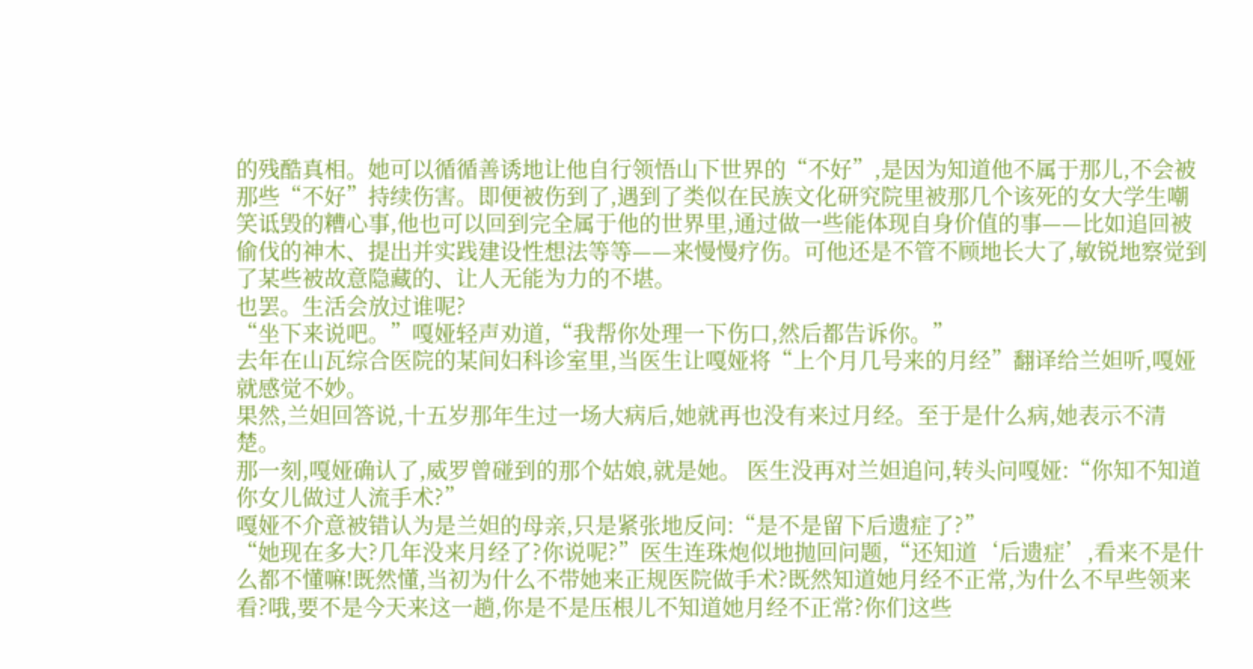的残酷真相。她可以循循善诱地让他自行领悟山下世界的“不好”,是因为知道他不属于那儿,不会被那些“不好”持续伤害。即便被伤到了,遇到了类似在民族文化研究院里被那几个该死的女大学生嘲笑诋毁的糟心事,他也可以回到完全属于他的世界里,通过做一些能体现自身价值的事——比如追回被偷伐的神木、提出并实践建设性想法等等——来慢慢疗伤。可他还是不管不顾地长大了,敏锐地察觉到了某些被故意隐藏的、让人无能为力的不堪。
也罢。生活会放过谁呢?
“坐下来说吧。”嘎娅轻声劝道,“我帮你处理一下伤口,然后都告诉你。”
去年在山瓦综合医院的某间妇科诊室里,当医生让嘎娅将“上个月几号来的月经”翻译给兰妲听,嘎娅就感觉不妙。
果然,兰妲回答说,十五岁那年生过一场大病后,她就再也没有来过月经。至于是什么病,她表示不清楚。
那一刻,嘎娅确认了,威罗曾碰到的那个姑娘,就是她。 医生没再对兰妲追问,转头问嘎娅:“你知不知道你女儿做过人流手术?”
嘎娅不介意被错认为是兰妲的母亲,只是紧张地反问:“是不是留下后遗症了?”
“她现在多大?几年没来月经了?你说呢?”医生连珠炮似地抛回问题,“还知道‘后遗症’,看来不是什么都不懂嘛!既然懂,当初为什么不带她来正规医院做手术?既然知道她月经不正常,为什么不早些领来看?哦,要不是今天来这一趟,你是不是压根儿不知道她月经不正常?你们这些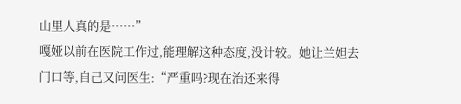山里人真的是……”
嘎娅以前在医院工作过,能理解这种态度,没计较。她让兰妲去门口等,自己又问医生:“严重吗?现在治还来得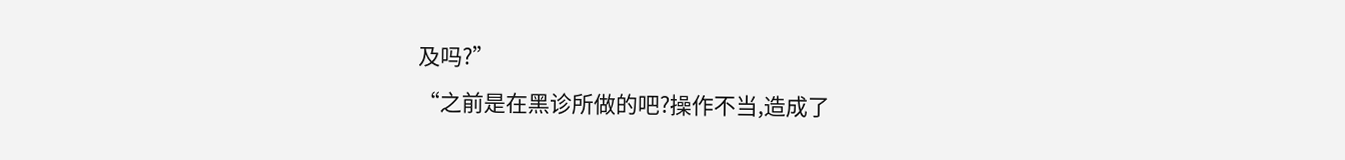及吗?”
“之前是在黑诊所做的吧?操作不当,造成了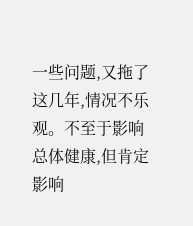一些问题,又拖了这几年,情况不乐观。不至于影响总体健康,但肯定影响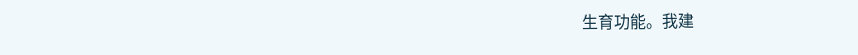生育功能。我建